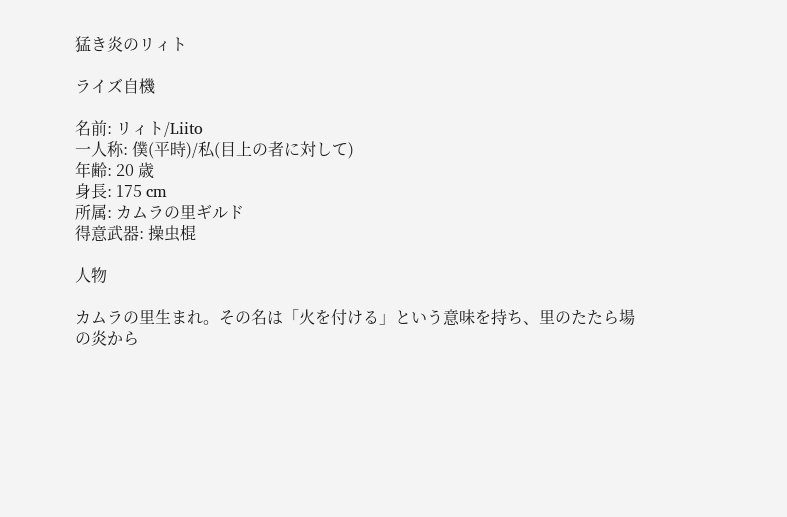猛き炎のリィト

ライズ自機

名前: リィト/Liito
一人称: 僕(平時)/私(目上の者に対して)
年齢: 20 歳
身長: 175 cm
所属: カムラの里ギルド
得意武器: 操虫棍

人物

カムラの里生まれ。その名は「火を付ける」という意味を持ち、里のたたら場の炎から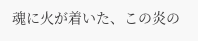魂に火が着いた、この炎の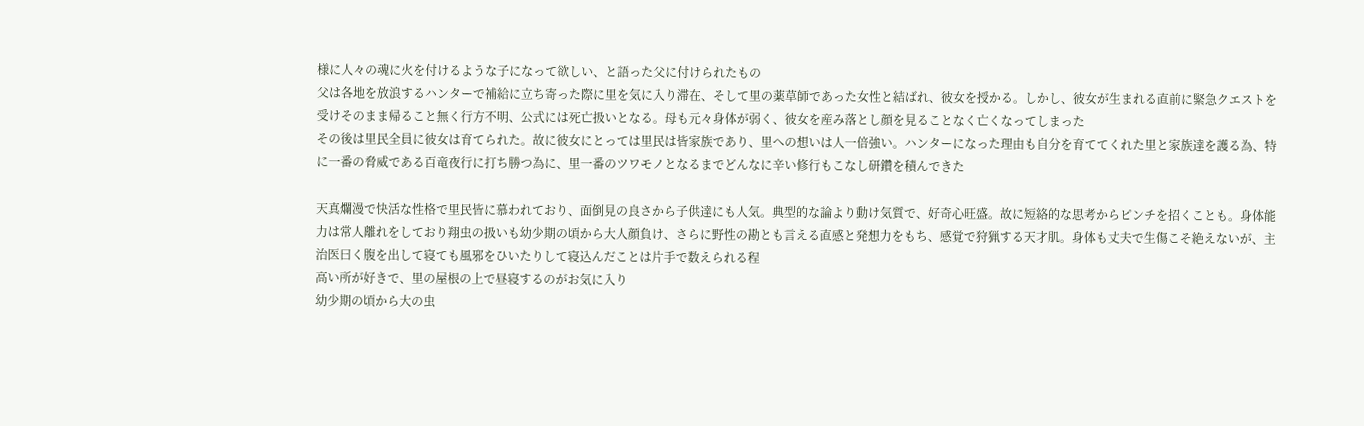様に人々の魂に火を付けるような子になって欲しい、と語った父に付けられたもの
父は各地を放浪するハンターで補給に立ち寄った際に里を気に入り滞在、そして里の薬草師であった女性と結ばれ、彼女を授かる。しかし、彼女が生まれる直前に緊急クエストを受けそのまま帰ること無く行方不明、公式には死亡扱いとなる。母も元々身体が弱く、彼女を産み落とし顔を見ることなく亡くなってしまった
その後は里民全員に彼女は育てられた。故に彼女にとっては里民は皆家族であり、里への想いは人一倍強い。ハンターになった理由も自分を育ててくれた里と家族達を護る為、特に一番の脅威である百竜夜行に打ち勝つ為に、里一番のツワモノとなるまでどんなに辛い修行もこなし研鑽を積んできた

天真爛漫で快活な性格で里民皆に慕われており、面倒見の良さから子供達にも人気。典型的な論より動け気質で、好奇心旺盛。故に短絡的な思考からピンチを招くことも。身体能力は常人離れをしており翔虫の扱いも幼少期の頃から大人顔負け、さらに野性の勘とも言える直感と発想力をもち、感覚で狩猟する天才肌。身体も丈夫で生傷こそ絶えないが、主治医曰く腹を出して寝ても風邪をひいたりして寝込んだことは片手で数えられる程
高い所が好きで、里の屋根の上で昼寝するのがお気に入り
幼少期の頃から大の虫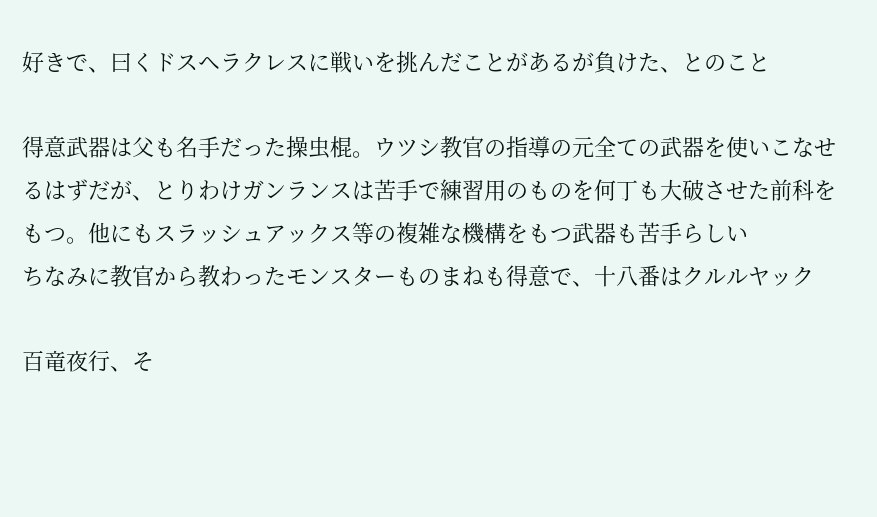好きで、曰くドスヘラクレスに戦いを挑んだことがあるが負けた、とのこと

得意武器は父も名手だった操虫棍。ウツシ教官の指導の元全ての武器を使いこなせるはずだが、とりわけガンランスは苦手で練習用のものを何丁も大破させた前科をもつ。他にもスラッシュアックス等の複雑な機構をもつ武器も苦手らしい
ちなみに教官から教わったモンスターものまねも得意で、十八番はクルルヤック

百竜夜行、そ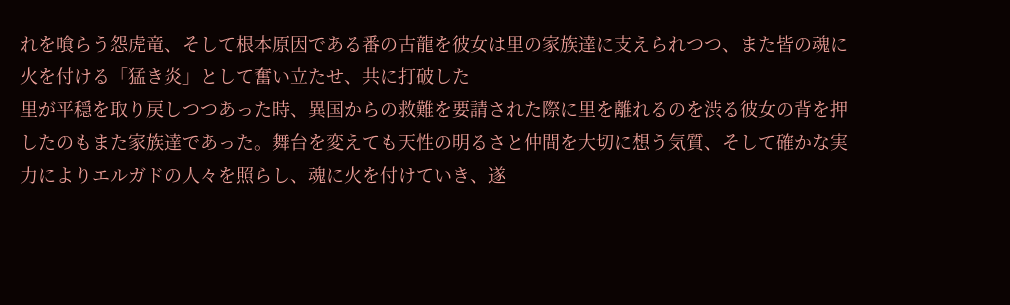れを喰らう怨虎竜、そして根本原因である番の古龍を彼女は里の家族達に支えられつつ、また皆の魂に火を付ける「猛き炎」として奮い立たせ、共に打破した
里が平穏を取り戻しつつあった時、異国からの救難を要請された際に里を離れるのを渋る彼女の背を押したのもまた家族達であった。舞台を変えても天性の明るさと仲間を大切に想う気質、そして確かな実力によりエルガドの人々を照らし、魂に火を付けていき、遂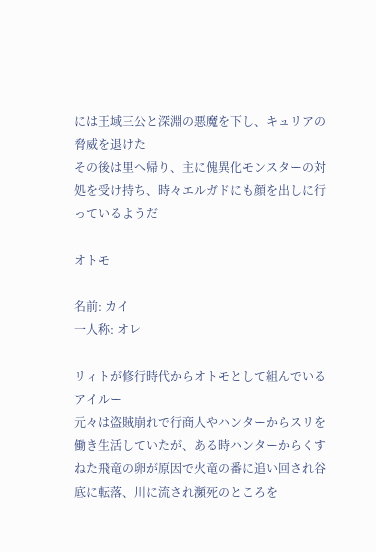には王域三公と深淵の悪魔を下し、キュリアの脅威を退けた
その後は里へ帰り、主に傀異化モンスターの対処を受け持ち、時々エルガドにも顔を出しに行っているようだ

オトモ

名前: カイ
一人称: オレ

リィトが修行時代からオトモとして組んでいるアイルー
元々は盗賊崩れで行商人やハンターからスリを働き生活していたが、ある時ハンターからくすねた飛竜の卵が原因で火竜の番に追い回され谷底に転落、川に流され瀕死のところを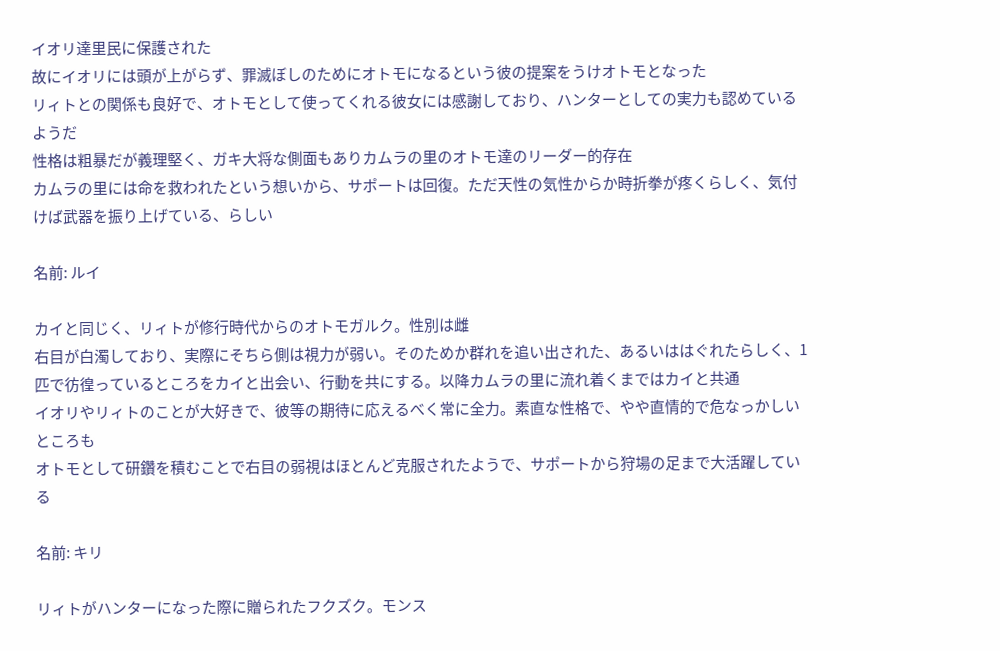イオリ達里民に保護された
故にイオリには頭が上がらず、罪滅ぼしのためにオトモになるという彼の提案をうけオトモとなった
リィトとの関係も良好で、オトモとして使ってくれる彼女には感謝しており、ハンターとしての実力も認めているようだ
性格は粗暴だが義理堅く、ガキ大将な側面もありカムラの里のオトモ達のリーダー的存在
カムラの里には命を救われたという想いから、サポートは回復。ただ天性の気性からか時折拳が疼くらしく、気付けば武器を振り上げている、らしい

名前: ルイ

カイと同じく、リィトが修行時代からのオトモガルク。性別は雌
右目が白濁しており、実際にそちら側は視力が弱い。そのためか群れを追い出された、あるいははぐれたらしく、1匹で彷徨っているところをカイと出会い、行動を共にする。以降カムラの里に流れ着くまではカイと共通
イオリやリィトのことが大好きで、彼等の期待に応えるべく常に全力。素直な性格で、やや直情的で危なっかしいところも
オトモとして研鑽を積むことで右目の弱視はほとんど克服されたようで、サポートから狩場の足まで大活躍している

名前: キリ

リィトがハンターになった際に贈られたフクズク。モンス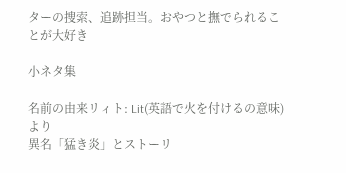ターの捜索、追跡担当。おやつと撫でられることが大好き

小ネタ集

名前の由来リィト: Lit(英語で火を付けるの意味)より
異名「猛き炎」とストーリ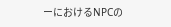ーにおけるNPCの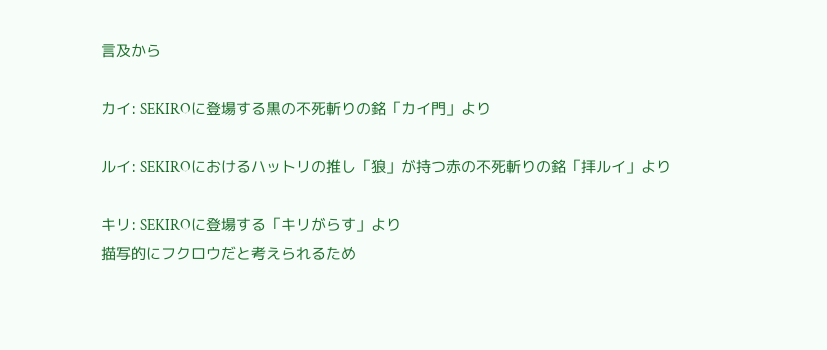言及から

カイ: SEKIROに登場する黒の不死斬りの銘「カイ門」より

ルイ: SEKIROにおけるハットリの推し「狼」が持つ赤の不死斬りの銘「拝ルイ」より

キリ: SEKIROに登場する「キリがらす」より
描写的にフクロウだと考えられるため